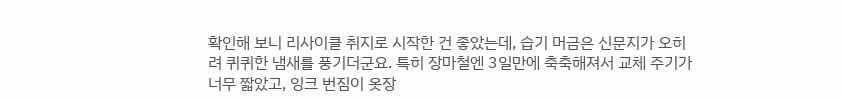확인해 보니 리사이클 취지로 시작한 건 좋았는데, 습기 머금은 신문지가 오히려 퀴퀴한 냄새를 풍기더군요. 특히 장마철엔 3일만에 축축해져서 교체 주기가 너무 짧았고, 잉크 번짐이 옷장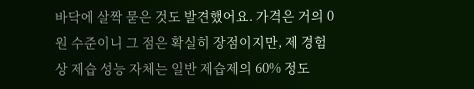바닥에 살짝 묻은 것도 발견했어요. 가격은 거의 0원 수준이니 그 점은 확실히 장점이지만, 제 경험상 제습 성능 자체는 일반 제습제의 60% 정도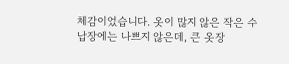체감이었습니다. 옷이 많지 않은 작은 수납장에는 나쁘지 않은데, 큰 옷장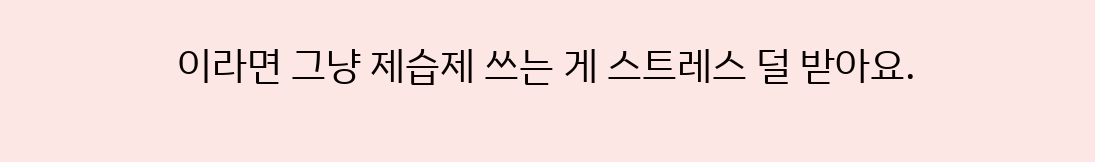이라면 그냥 제습제 쓰는 게 스트레스 덜 받아요.